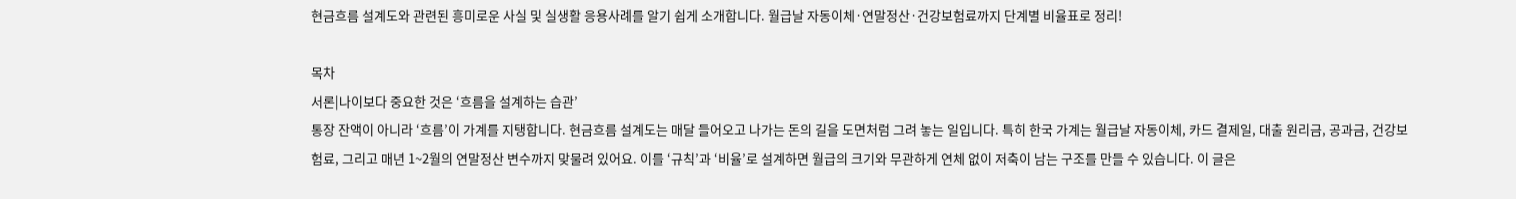현금흐름 설계도와 관련된 흥미로운 사실 및 실생활 응용사례를 알기 쉽게 소개합니다. 월급날 자동이체·연말정산·건강보험료까지 단계별 비율표로 정리!

목차
서론|나이보다 중요한 것은 ‘흐름을 설계하는 습관’
통장 잔액이 아니라 ‘흐름’이 가계를 지탱합니다. 현금흐름 설계도는 매달 들어오고 나가는 돈의 길을 도면처럼 그려 놓는 일입니다. 특히 한국 가계는 월급날 자동이체, 카드 결제일, 대출 원리금, 공과금, 건강보험료, 그리고 매년 1~2월의 연말정산 변수까지 맞물려 있어요. 이를 ‘규칙’과 ‘비율’로 설계하면 월급의 크기와 무관하게 연체 없이 저축이 남는 구조를 만들 수 있습니다. 이 글은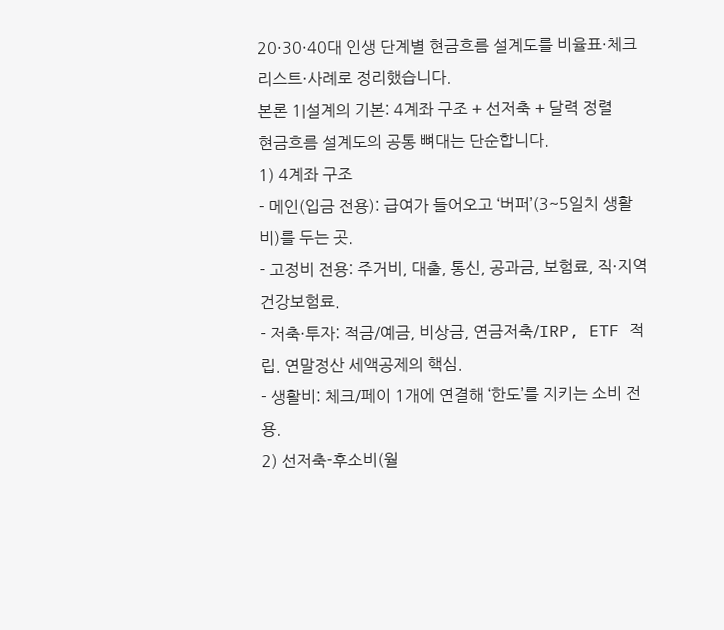20·30·40대 인생 단계별 현금흐름 설계도를 비율표·체크리스트·사례로 정리했습니다.
본론 1|설계의 기본: 4계좌 구조 + 선저축 + 달력 정렬
현금흐름 설계도의 공통 뼈대는 단순합니다.
1) 4계좌 구조
- 메인(입금 전용): 급여가 들어오고 ‘버퍼’(3~5일치 생활비)를 두는 곳.
- 고정비 전용: 주거비, 대출, 통신, 공과금, 보험료, 직·지역 건강보험료.
- 저축·투자: 적금/예금, 비상금, 연금저축/IRP, ETF 적립. 연말정산 세액공제의 핵심.
- 생활비: 체크/페이 1개에 연결해 ‘한도’를 지키는 소비 전용.
2) 선저축-후소비(월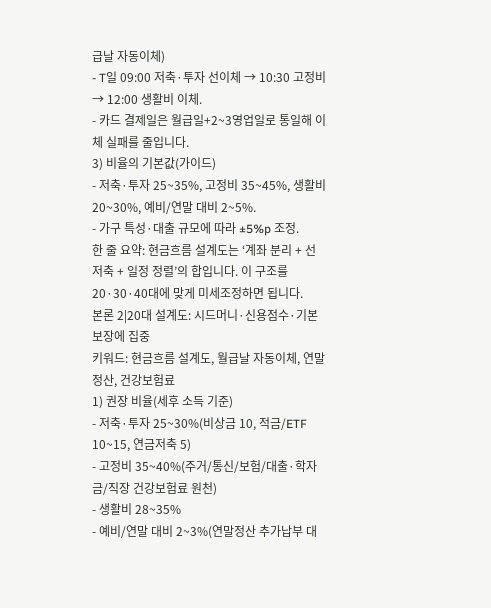급날 자동이체)
- T일 09:00 저축·투자 선이체 → 10:30 고정비 → 12:00 생활비 이체.
- 카드 결제일은 월급일+2~3영업일로 통일해 이체 실패를 줄입니다.
3) 비율의 기본값(가이드)
- 저축·투자 25~35%, 고정비 35~45%, 생활비 20~30%, 예비/연말 대비 2~5%.
- 가구 특성·대출 규모에 따라 ±5%p 조정.
한 줄 요약: 현금흐름 설계도는 ‘계좌 분리 + 선저축 + 일정 정렬’의 합입니다. 이 구조를 20·30·40대에 맞게 미세조정하면 됩니다.
본론 2|20대 설계도: 시드머니·신용점수·기본 보장에 집중
키워드: 현금흐름 설계도, 월급날 자동이체, 연말정산, 건강보험료
1) 권장 비율(세후 소득 기준)
- 저축·투자 25~30%(비상금 10, 적금/ETF 10~15, 연금저축 5)
- 고정비 35~40%(주거/통신/보험/대출·학자금/직장 건강보험료 원천)
- 생활비 28~35%
- 예비/연말 대비 2~3%(연말정산 추가납부 대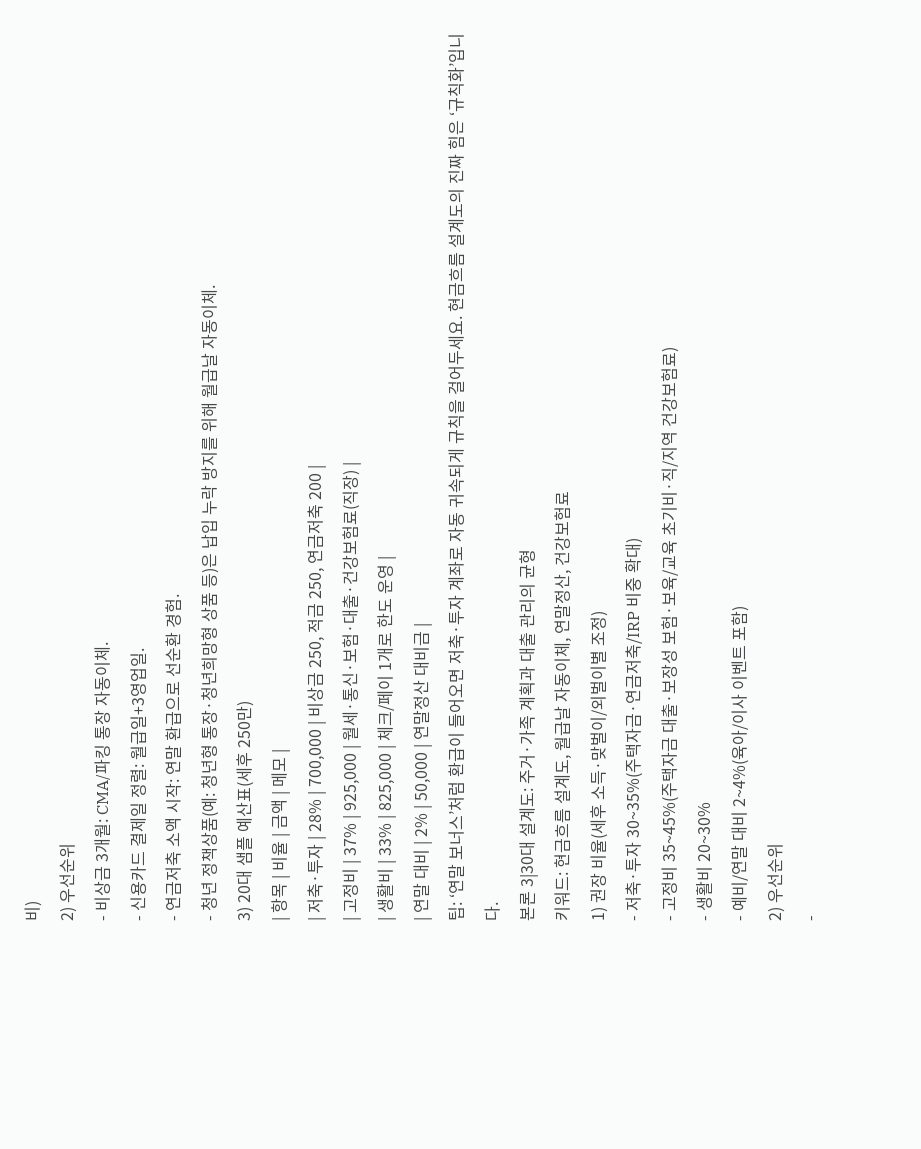비)
2) 우선순위
- 비상금 3개월: CMA/파킹 통장 자동이체.
- 신용카드 결제일 정렬: 월급일+3영업일.
- 연금저축 소액 시작: 연말 환급으로 선순환 경험.
- 청년 정책상품(예: 청년형 통장·청년희망형 상품 등)은 납입 누락 방지를 위해 월급날 자동이체.
3) 20대 샘플 예산표(세후 250만)
| 항목 | 비율 | 금액 | 메모 |
| 저축·투자 | 28% | 700,000 | 비상금 250, 적금 250, 연금저축 200 |
| 고정비 | 37% | 925,000 | 월세·통신·보험·대출·건강보험료(직장) |
| 생활비 | 33% | 825,000 | 체크/페이 1개로 한도 운영 |
| 연말 대비 | 2% | 50,000 | 연말정산 대비금 |
팁: ‘연말 보너스’처럼 환급이 들어오면 저축·투자 계좌로 자동 귀속되게 규칙을 걸어두세요. 현금흐름 설계도의 진짜 힘은 ‘규칙화’입니다.
본론 3|30대 설계도: 주거·가족 계획과 대출 관리의 균형
키워드: 현금흐름 설계도, 월급날 자동이체, 연말정산, 건강보험료
1) 권장 비율(세후 소득·맞벌이/외벌이별 조정)
- 저축·투자 30~35%(주택자금·연금저축/IRP 비중 확대)
- 고정비 35~45%(주택자금 대출·보장성 보험·보육/교육 초기비·직/지역 건강보험료)
- 생활비 20~30%
- 예비/연말 대비 2~4%(육아/이사 이벤트 포함)
2) 우선순위
-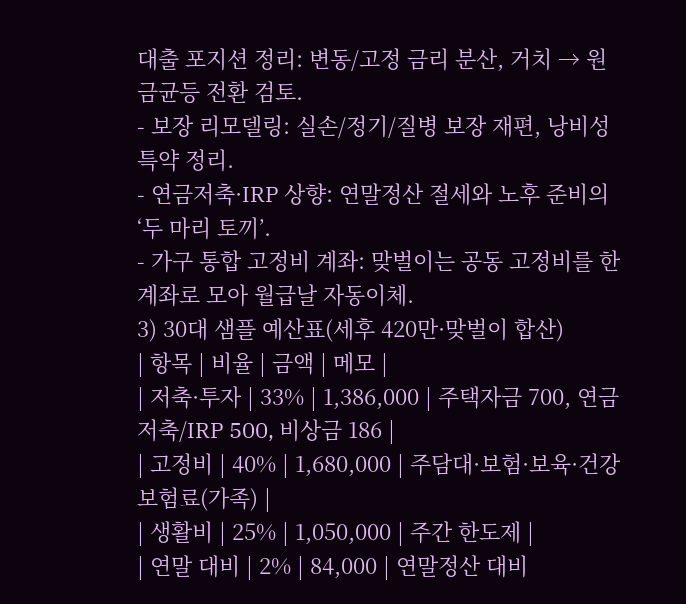대출 포지션 정리: 변동/고정 금리 분산, 거치 → 원금균등 전환 검토.
- 보장 리모델링: 실손/정기/질병 보장 재편, 낭비성 특약 정리.
- 연금저축·IRP 상향: 연말정산 절세와 노후 준비의 ‘두 마리 토끼’.
- 가구 통합 고정비 계좌: 맞벌이는 공동 고정비를 한 계좌로 모아 월급날 자동이체.
3) 30대 샘플 예산표(세후 420만·맞벌이 합산)
| 항목 | 비율 | 금액 | 메모 |
| 저축·투자 | 33% | 1,386,000 | 주택자금 700, 연금저축/IRP 500, 비상금 186 |
| 고정비 | 40% | 1,680,000 | 주담대·보험·보육·건강보험료(가족) |
| 생활비 | 25% | 1,050,000 | 주간 한도제 |
| 연말 대비 | 2% | 84,000 | 연말정산 대비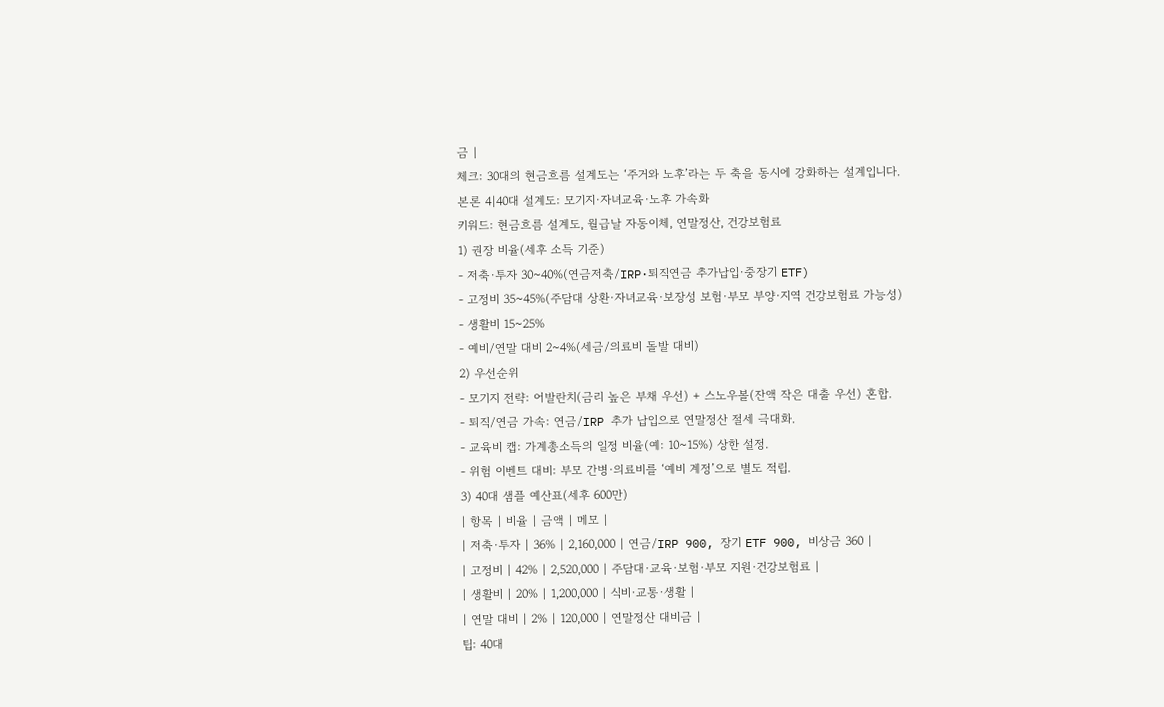금 |
체크: 30대의 현금흐름 설계도는 ‘주거와 노후’라는 두 축을 동시에 강화하는 설계입니다.
본론 4|40대 설계도: 모기지·자녀교육·노후 가속화
키워드: 현금흐름 설계도, 월급날 자동이체, 연말정산, 건강보험료
1) 권장 비율(세후 소득 기준)
- 저축·투자 30~40%(연금저축/IRP·퇴직연금 추가납입·중장기 ETF)
- 고정비 35~45%(주담대 상환·자녀교육·보장성 보험·부모 부양·지역 건강보험료 가능성)
- 생활비 15~25%
- 예비/연말 대비 2~4%(세금/의료비 돌발 대비)
2) 우선순위
- 모기지 전략: 어발란치(금리 높은 부채 우선) + 스노우볼(잔액 작은 대출 우선) 혼합.
- 퇴직/연금 가속: 연금/IRP 추가 납입으로 연말정산 절세 극대화.
- 교육비 캡: 가계총소득의 일정 비율(예: 10~15%) 상한 설정.
- 위험 이벤트 대비: 부모 간병·의료비를 ‘예비 계정’으로 별도 적립.
3) 40대 샘플 예산표(세후 600만)
| 항목 | 비율 | 금액 | 메모 |
| 저축·투자 | 36% | 2,160,000 | 연금/IRP 900, 장기 ETF 900, 비상금 360 |
| 고정비 | 42% | 2,520,000 | 주담대·교육·보험·부모 지원·건강보험료 |
| 생활비 | 20% | 1,200,000 | 식비·교통·생활 |
| 연말 대비 | 2% | 120,000 | 연말정산 대비금 |
팁: 40대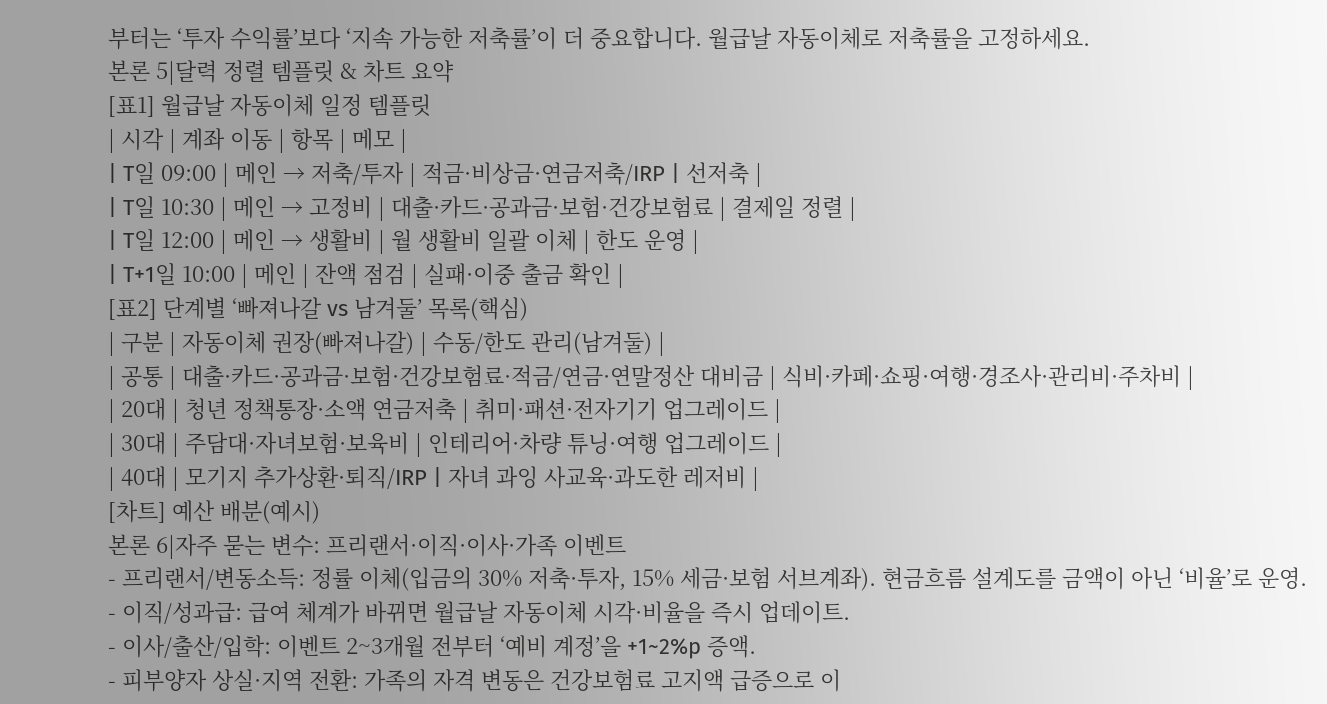부터는 ‘투자 수익률’보다 ‘지속 가능한 저축률’이 더 중요합니다. 월급날 자동이체로 저축률을 고정하세요.
본론 5|달력 정렬 템플릿 & 차트 요약
[표1] 월급날 자동이체 일정 템플릿
| 시각 | 계좌 이동 | 항목 | 메모 |
| T일 09:00 | 메인 → 저축/투자 | 적금·비상금·연금저축/IRP | 선저축 |
| T일 10:30 | 메인 → 고정비 | 대출·카드·공과금·보험·건강보험료 | 결제일 정렬 |
| T일 12:00 | 메인 → 생활비 | 월 생활비 일괄 이체 | 한도 운영 |
| T+1일 10:00 | 메인 | 잔액 점검 | 실패·이중 출금 확인 |
[표2] 단계별 ‘빠져나갈 vs 남겨둘’ 목록(핵심)
| 구분 | 자동이체 권장(빠져나갈) | 수동/한도 관리(남겨둘) |
| 공통 | 대출·카드·공과금·보험·건강보험료·적금/연금·연말정산 대비금 | 식비·카페·쇼핑·여행·경조사·관리비·주차비 |
| 20대 | 청년 정책통장·소액 연금저축 | 취미·패션·전자기기 업그레이드 |
| 30대 | 주담대·자녀보험·보육비 | 인테리어·차량 튜닝·여행 업그레이드 |
| 40대 | 모기지 추가상환·퇴직/IRP | 자녀 과잉 사교육·과도한 레저비 |
[차트] 예산 배분(예시)
본론 6|자주 묻는 변수: 프리랜서·이직·이사·가족 이벤트
- 프리랜서/변동소득: 정률 이체(입금의 30% 저축·투자, 15% 세금·보험 서브계좌). 현금흐름 설계도를 금액이 아닌 ‘비율’로 운영.
- 이직/성과급: 급여 체계가 바뀌면 월급날 자동이체 시각·비율을 즉시 업데이트.
- 이사/출산/입학: 이벤트 2~3개월 전부터 ‘예비 계정’을 +1~2%p 증액.
- 피부양자 상실·지역 전환: 가족의 자격 변동은 건강보험료 고지액 급증으로 이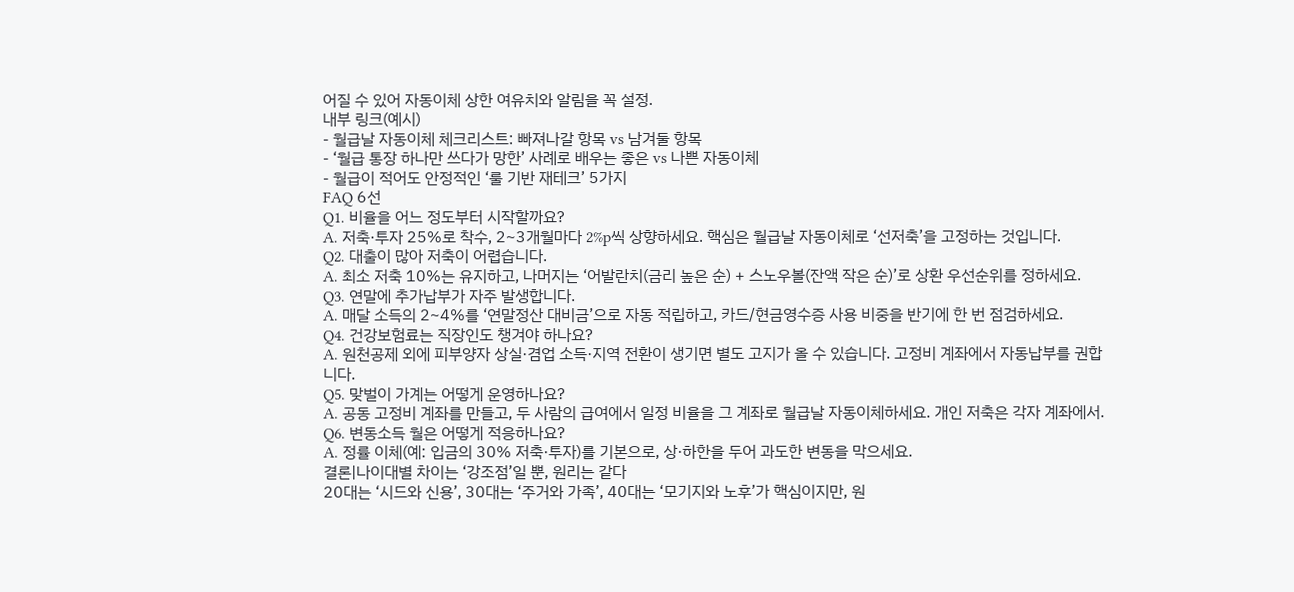어질 수 있어 자동이체 상한 여유치와 알림을 꼭 설정.
내부 링크(예시)
- 월급날 자동이체 체크리스트: 빠져나갈 항목 vs 남겨둘 항목
- ‘월급 통장 하나만 쓰다가 망한’ 사례로 배우는 좋은 vs 나쁜 자동이체
- 월급이 적어도 안정적인 ‘룰 기반 재테크’ 5가지
FAQ 6선
Q1. 비율을 어느 정도부터 시작할까요?
A. 저축·투자 25%로 착수, 2~3개월마다 2%p씩 상향하세요. 핵심은 월급날 자동이체로 ‘선저축’을 고정하는 것입니다.
Q2. 대출이 많아 저축이 어렵습니다.
A. 최소 저축 10%는 유지하고, 나머지는 ‘어발란치(금리 높은 순) + 스노우볼(잔액 작은 순)’로 상환 우선순위를 정하세요.
Q3. 연말에 추가납부가 자주 발생합니다.
A. 매달 소득의 2~4%를 ‘연말정산 대비금’으로 자동 적립하고, 카드/현금영수증 사용 비중을 반기에 한 번 점검하세요.
Q4. 건강보험료는 직장인도 챙겨야 하나요?
A. 원천공제 외에 피부양자 상실·겸업 소득·지역 전환이 생기면 별도 고지가 올 수 있습니다. 고정비 계좌에서 자동납부를 권합니다.
Q5. 맞벌이 가계는 어떻게 운영하나요?
A. 공동 고정비 계좌를 만들고, 두 사람의 급여에서 일정 비율을 그 계좌로 월급날 자동이체하세요. 개인 저축은 각자 계좌에서.
Q6. 변동소득 월은 어떻게 적응하나요?
A. 정률 이체(예: 입금의 30% 저축·투자)를 기본으로, 상·하한을 두어 과도한 변동을 막으세요.
결론|나이대별 차이는 ‘강조점’일 뿐, 원리는 같다
20대는 ‘시드와 신용’, 30대는 ‘주거와 가족’, 40대는 ‘모기지와 노후’가 핵심이지만, 원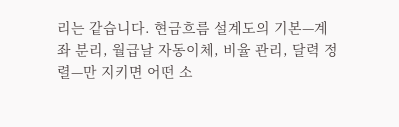리는 같습니다. 현금흐름 설계도의 기본—계좌 분리, 월급날 자동이체, 비율 관리, 달력 정렬—만 지키면 어떤 소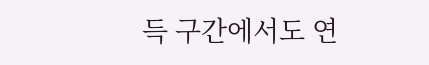득 구간에서도 연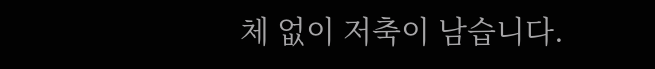체 없이 저축이 남습니다.